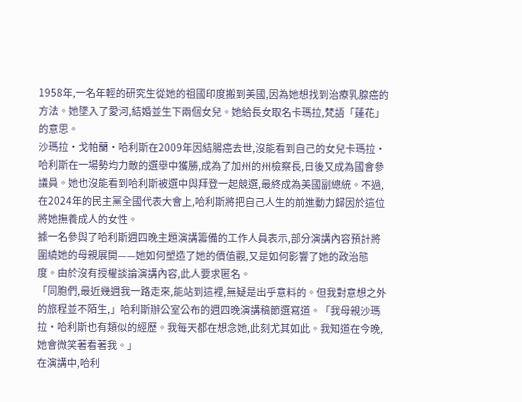1958年,一名年輕的研究生從她的祖國印度搬到美國,因為她想找到治療乳腺癌的方法。她墜入了愛河,結婚並生下兩個女兒。她給長女取名卡瑪拉,梵語「蓮花」的意思。
沙瑪拉·戈帕蘭·哈利斯在2009年因結腸癌去世,沒能看到自己的女兒卡瑪拉·哈利斯在一場勢均力敵的選舉中獲勝,成為了加州的州檢察長,日後又成為國會參議員。她也沒能看到哈利斯被選中與拜登一起競選,最終成為美國副總統。不過,在2024年的民主黨全國代表大會上,哈利斯將把自己人生的前進動力歸因於這位將她撫養成人的女性。
據一名參與了哈利斯週四晚主題演講籌備的工作人員表示,部分演講內容預計將圍繞她的母親展開——她如何塑造了她的價值觀,又是如何影響了她的政治態度。由於沒有授權談論演講內容,此人要求匿名。
「同胞們,最近幾週我一路走來,能站到這裡,無疑是出乎意料的。但我對意想之外的旅程並不陌生,」哈利斯辦公室公布的週四晚演講稿節選寫道。「我母親沙瑪拉·哈利斯也有類似的經歷。我每天都在想念她,此刻尤其如此。我知道在今晚,她會微笑著看著我。」
在演講中,哈利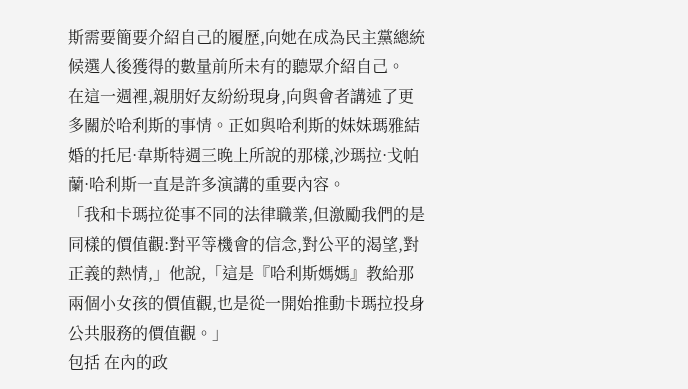斯需要簡要介紹自己的履歷,向她在成為民主黨總統候選人後獲得的數量前所未有的聽眾介紹自己。
在這一週裡,親朋好友紛紛現身,向與會者講述了更多關於哈利斯的事情。正如與哈利斯的妹妹瑪雅結婚的托尼·韋斯特週三晚上所說的那樣,沙瑪拉·戈帕蘭·哈利斯一直是許多演講的重要內容。
「我和卡瑪拉從事不同的法律職業,但激勵我們的是同樣的價值觀:對平等機會的信念,對公平的渴望,對正義的熱情,」他說,「這是『哈利斯媽媽』教給那兩個小女孩的價值觀,也是從一開始推動卡瑪拉投身公共服務的價值觀。」
包括 在內的政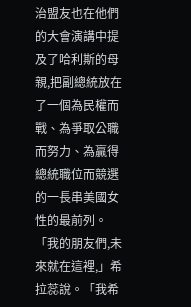治盟友也在他們的大會演講中提及了哈利斯的母親,把副總統放在了一個為民權而戰、為爭取公職而努力、為贏得總統職位而競選的一長串美國女性的最前列。
「我的朋友們,未來就在這裡,」希拉蕊說。「我希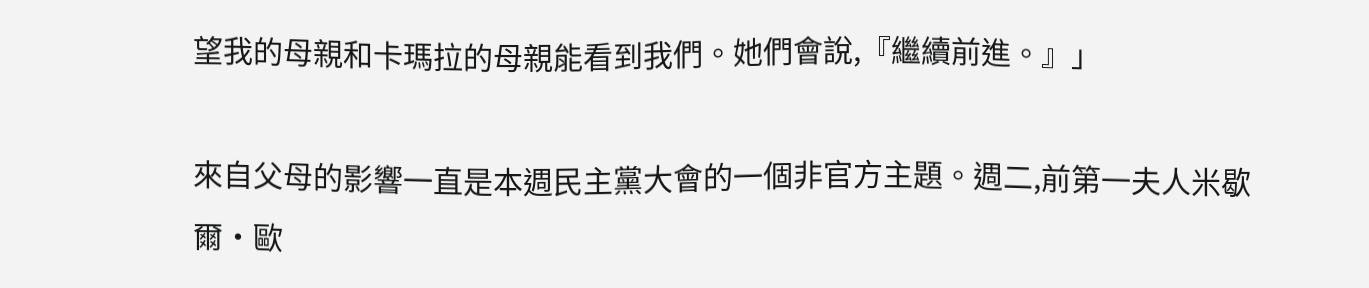望我的母親和卡瑪拉的母親能看到我們。她們會說,『繼續前進。』」

來自父母的影響一直是本週民主黨大會的一個非官方主題。週二,前第一夫人米歇爾·歐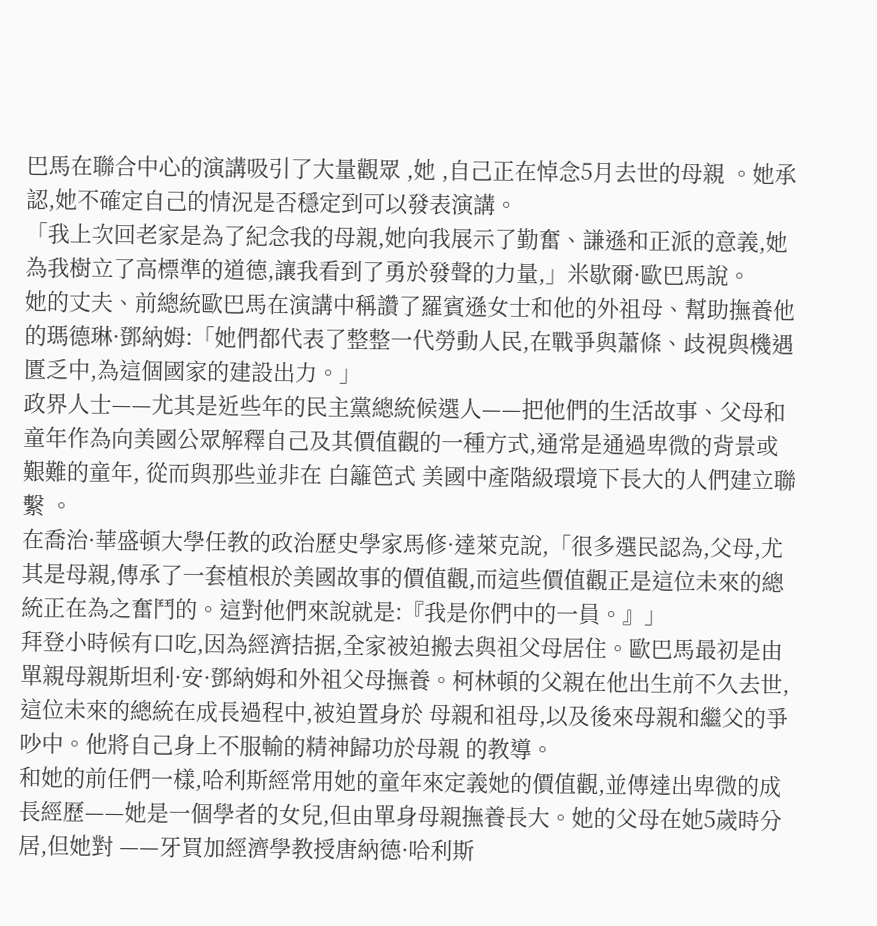巴馬在聯合中心的演講吸引了大量觀眾 ,她 ,自己正在悼念5月去世的母親 。她承認,她不確定自己的情況是否穩定到可以發表演講。
「我上次回老家是為了紀念我的母親,她向我展示了勤奮、謙遜和正派的意義,她為我樹立了高標準的道德,讓我看到了勇於發聲的力量,」米歇爾·歐巴馬說。
她的丈夫、前總統歐巴馬在演講中稱讚了羅賓遜女士和他的外祖母、幫助撫養他的瑪德琳·鄧納姆:「她們都代表了整整一代勞動人民,在戰爭與蕭條、歧視與機遇匱乏中,為這個國家的建設出力。」
政界人士——尤其是近些年的民主黨總統候選人——把他們的生活故事、父母和童年作為向美國公眾解釋自己及其價值觀的一種方式,通常是通過卑微的背景或艱難的童年, 從而與那些並非在 白籬笆式 美國中產階級環境下長大的人們建立聯繫 。
在喬治·華盛頓大學任教的政治歷史學家馬修·達萊克說,「很多選民認為,父母,尤其是母親,傳承了一套植根於美國故事的價值觀,而這些價值觀正是這位未來的總統正在為之奮鬥的。這對他們來說就是:『我是你們中的一員。』」
拜登小時候有口吃,因為經濟拮据,全家被迫搬去與祖父母居住。歐巴馬最初是由單親母親斯坦利·安·鄧納姆和外祖父母撫養。柯林頓的父親在他出生前不久去世,這位未來的總統在成長過程中,被迫置身於 母親和祖母,以及後來母親和繼父的爭吵中。他將自己身上不服輸的精神歸功於母親 的教導。
和她的前任們一樣,哈利斯經常用她的童年來定義她的價值觀,並傳達出卑微的成長經歷——她是一個學者的女兒,但由單身母親撫養長大。她的父母在她5歲時分居,但她對 ——牙買加經濟學教授唐納德·哈利斯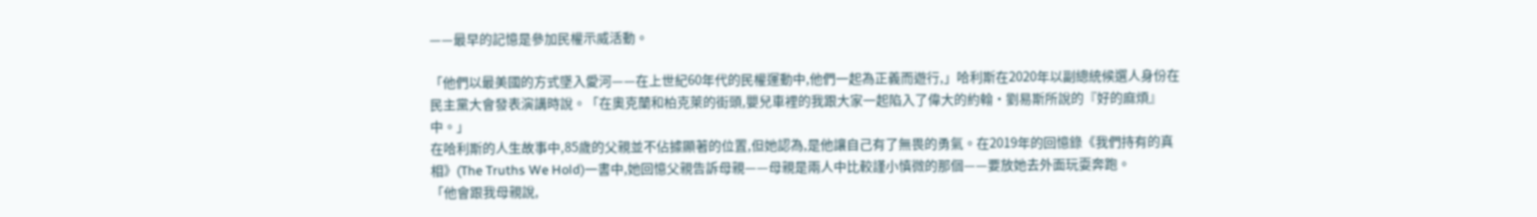——最早的記憶是參加民權示威活動。

「他們以最美國的方式墜入愛河——在上世紀60年代的民權運動中,他們一起為正義而遊行,」哈利斯在2020年以副總統候選人身份在民主黨大會發表演講時說。「在奧克蘭和柏克萊的街頭,嬰兒車裡的我跟大家一起陷入了偉大的約翰·劉易斯所說的『好的麻煩』中。」
在哈利斯的人生故事中,85歲的父親並不佔據顯著的位置,但她認為,是他讓自己有了無畏的勇氣。在2019年的回憶錄《我們持有的真相》(The Truths We Hold)一書中,她回憶父親告訴母親——母親是兩人中比較謹小慎微的那個——要放她去外面玩耍奔跑。
「他會跟我母親說,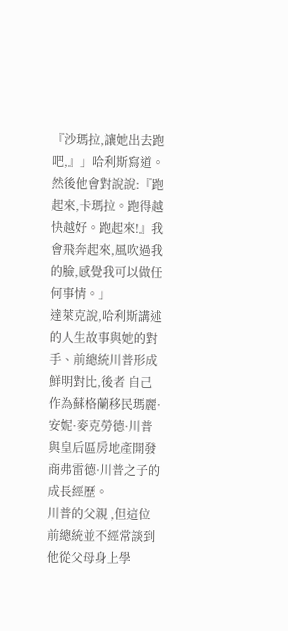『沙瑪拉,讓她出去跑吧,』」哈利斯寫道。然後他會對說說:『跑起來,卡瑪拉。跑得越快越好。跑起來!』我會飛奔起來,風吹過我的臉,感覺我可以做任何事情。」
達萊克說,哈利斯講述的人生故事與她的對手、前總統川普形成鮮明對比,後者 自己作為蘇格蘭移民瑪麗·安妮·麥克勞德·川普與皇后區房地產開發商弗雷德·川普之子的成長經歷。
川普的父親 ,但這位前總統並不經常談到他從父母身上學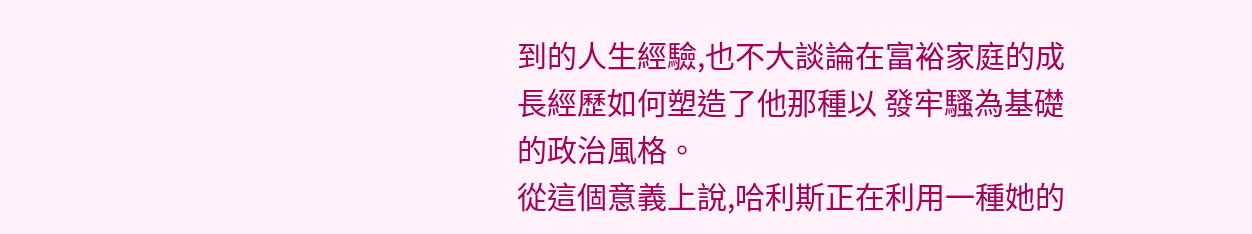到的人生經驗,也不大談論在富裕家庭的成長經歷如何塑造了他那種以 發牢騷為基礎的政治風格。
從這個意義上說,哈利斯正在利用一種她的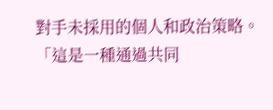對手未採用的個人和政治策略。
「這是一種通過共同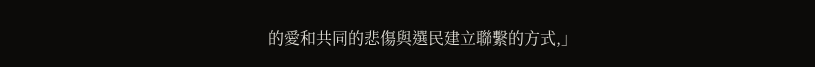的愛和共同的悲傷與選民建立聯繫的方式,」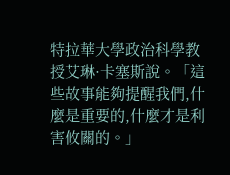特拉華大學政治科學教授艾琳·卡塞斯說。「這些故事能夠提醒我們,什麼是重要的,什麼才是利害攸關的。」